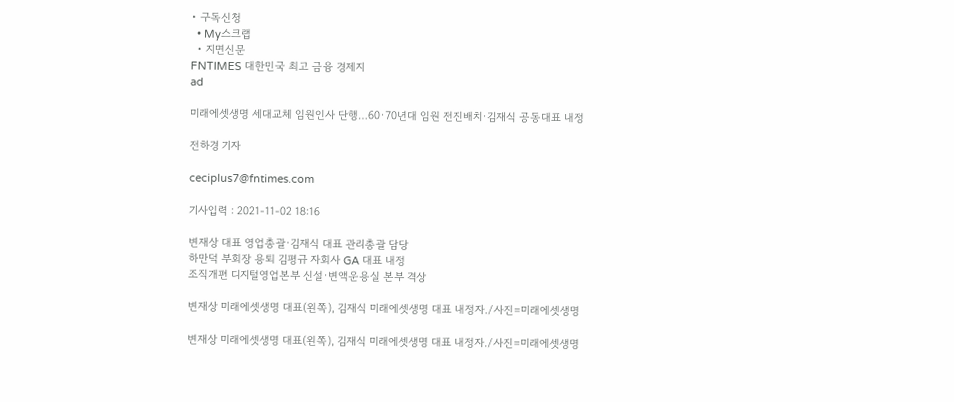• 구독신청
  • My스크랩
  • 지면신문
FNTIMES 대한민국 최고 금융 경제지
ad

미래에셋생명 세대교체 임원인사 단행…60·70년대 임원 전진배치·김재식 공동대표 내정

전하경 기자

ceciplus7@fntimes.com

기사입력 : 2021-11-02 18:16

변재상 대표 영업총괄·김재식 대표 관리총괄 담당
하만덕 부회장 용퇴 김평규 자회사 GA 대표 내정
조직개편 디지털영업본부 신설·변액운용실 본부 격상

변재상 미래에셋생명 대표(왼쪽), 김재식 미래에셋생명 대표 내정자./사진=미래에셋생명

변재상 미래에셋생명 대표(왼쪽), 김재식 미래에셋생명 대표 내정자./사진=미래에셋생명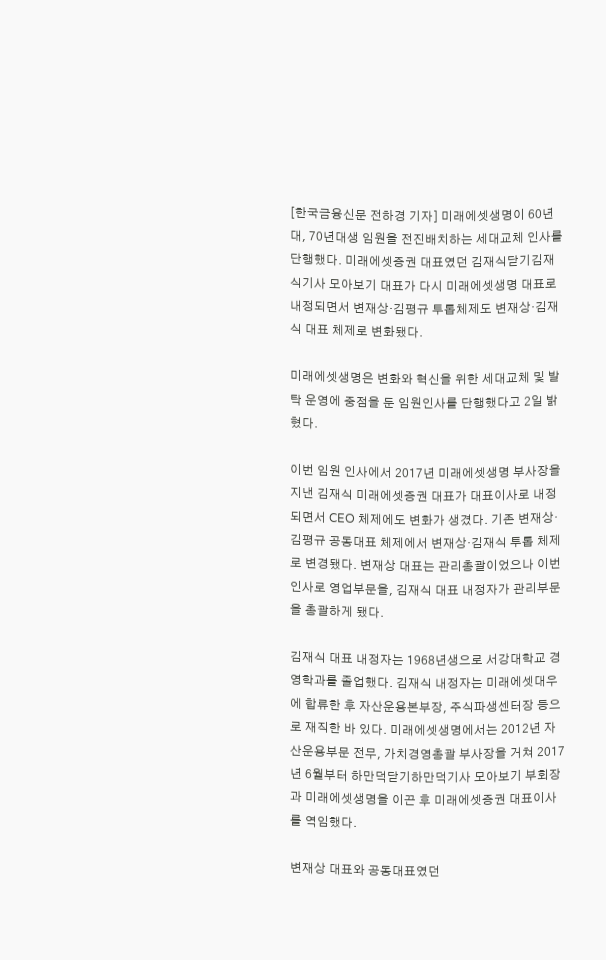[한국금융신문 전하경 기자] 미래에셋생명이 60년대, 70년대생 임원을 전진배치하는 세대교체 인사를 단행했다. 미래에셋증권 대표였던 김재식닫기김재식기사 모아보기 대표가 다시 미래에셋생명 대표로 내정되면서 변재상·김평규 투톱체제도 변재상·김재식 대표 체제로 변화됐다.

미래에셋생명은 변화와 혁신을 위한 세대교체 및 발탁 운영에 중점을 둔 임원인사를 단행했다고 2일 밝혔다.

이번 임원 인사에서 2017년 미래에셋생명 부사장을 지낸 김재식 미래에셋증권 대표가 대표이사로 내정되면서 CEO 체제에도 변화가 생겼다. 기존 변재상·김평규 공동대표 체제에서 변재상·김재식 투톱 체제로 변경됐다. 변재상 대표는 관리총괄이었으나 이번 인사로 영업부문을, 김재식 대표 내정자가 관리부문을 총괄하게 됐다.

김재식 대표 내정자는 1968년생으로 서강대학교 경영학과를 졸업했다. 김재식 내정자는 미래에셋대우에 합류한 후 자산운용본부장, 주식파생센터장 등으로 재직한 바 있다. 미래에셋생명에서는 2012년 자산운용부문 전무, 가치경영총괄 부사장을 거쳐 2017년 6월부터 하만덕닫기하만덕기사 모아보기 부회장과 미래에셋생명을 이끈 후 미래에셋증권 대표이사를 역임했다.

변재상 대표와 공동대표였던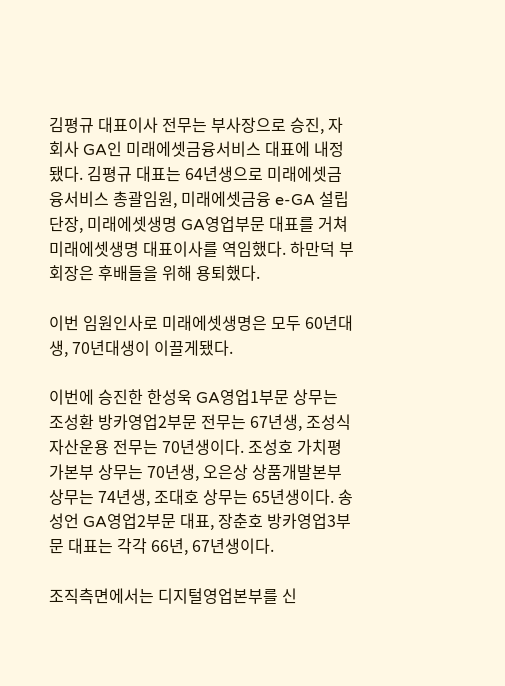김평규 대표이사 전무는 부사장으로 승진, 자회사 GA인 미래에셋금융서비스 대표에 내정됐다. 김평규 대표는 64년생으로 미래에셋금융서비스 총괄임원, 미래에셋금융 e-GA 설립단장, 미래에셋생명 GA영업부문 대표를 거쳐 미래에셋생명 대표이사를 역임했다. 하만덕 부회장은 후배들을 위해 용퇴했다.

이번 임원인사로 미래에셋생명은 모두 60년대생, 70년대생이 이끌게됐다.

이번에 승진한 한성욱 GA영업1부문 상무는 조성환 방카영업2부문 전무는 67년생, 조성식 자산운용 전무는 70년생이다. 조성호 가치평가본부 상무는 70년생, 오은상 상품개발본부 상무는 74년생, 조대호 상무는 65년생이다. 송성언 GA영업2부문 대표, 장춘호 방카영업3부문 대표는 각각 66년, 67년생이다.

조직측면에서는 디지털영업본부를 신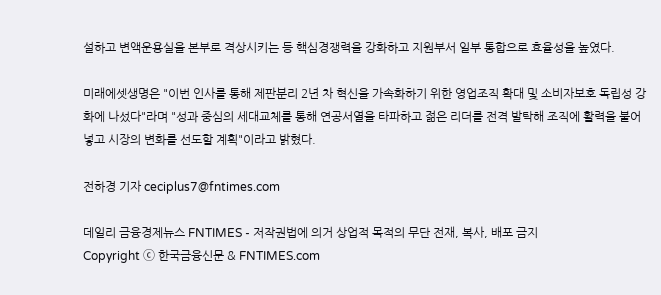설하고 변액운용실을 본부로 격상시키는 등 핵심경쟁력을 강화하고 지원부서 일부 통합으로 효율성을 높였다.

미래에셋생명은 "이번 인사를 통해 제판분리 2년 차 혁신을 가속화하기 위한 영업조직 확대 및 소비자보호 독립성 강화에 나섰다"라며 "성과 중심의 세대교체를 통해 연공서열을 타파하고 젊은 리더를 전격 발탁해 조직에 활력을 불어넣고 시장의 변화를 선도할 계획"이라고 밝혔다.

전하경 기자 ceciplus7@fntimes.com

데일리 금융경제뉴스 FNTIMES - 저작권법에 의거 상업적 목적의 무단 전재, 복사, 배포 금지
Copyright ⓒ 한국금융신문 & FNTIMES.com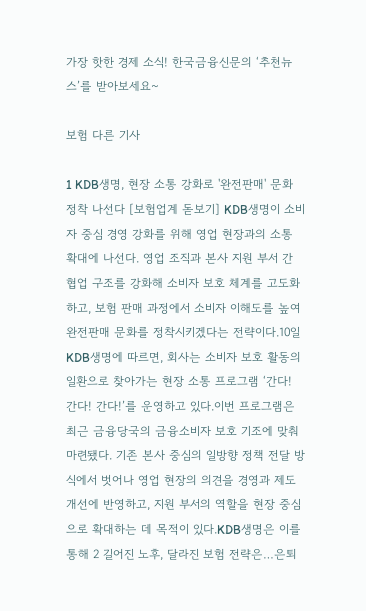가장 핫한 경제 소식! 한국금융신문의 ‘추천뉴스’를 받아보세요~

보험 다른 기사

1 KDB생명, 현장 소통 강화로 '완전판매' 문화 정착 나선다 [보험업계 돋보기] KDB생명이 소비자 중심 경영 강화를 위해 영업 현장과의 소통 확대에 나선다. 영업 조직과 본사 지원 부서 간 협업 구조를 강화해 소비자 보호 체계를 고도화하고, 보험 판매 과정에서 소비자 이해도를 높여 완전판매 문화를 정착시키겠다는 전략이다.10일 KDB생명에 따르면, 회사는 소비자 보호 활동의 일환으로 찾아가는 현장 소통 프로그램 ‘간다! 간다! 간다!’를 운영하고 있다.이번 프로그램은 최근 금융당국의 금융소비자 보호 기조에 맞춰 마련됐다. 기존 본사 중심의 일방향 정책 전달 방식에서 벗어나 영업 현장의 의견을 경영과 제도 개선에 반영하고, 지원 부서의 역할을 현장 중심으로 확대하는 데 목적이 있다.KDB생명은 이를 통해 2 길어진 노후, 달라진 보험 전략은…은퇴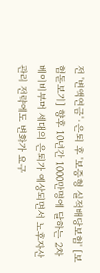전 '변액연금'·은퇴 후 '보증형 실적배당보험' [보험돋보기] 향후 10년간 1000만명에 달하는 2차 베이비부머 세대의 은퇴가 예상되면서 노후자산 관리 전략에도 변화가 요구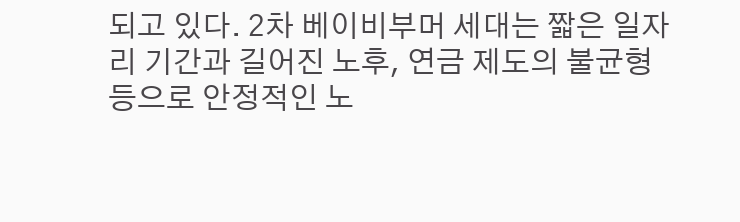되고 있다. 2차 베이비부머 세대는 짧은 일자리 기간과 길어진 노후, 연금 제도의 불균형 등으로 안정적인 노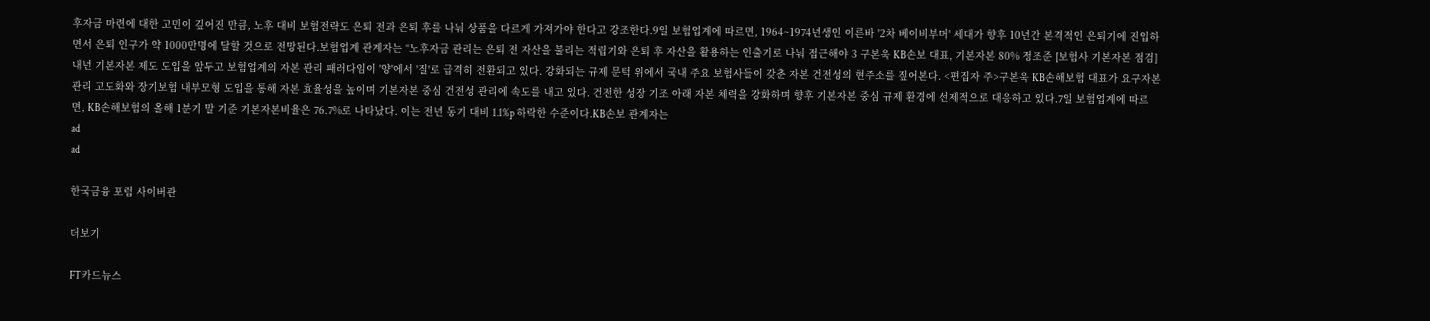후자금 마련에 대한 고민이 깊어진 만큼, 노후 대비 보험전략도 은퇴 전과 은퇴 후를 나눠 상품을 다르게 가져가야 한다고 강조한다.9일 보험업계에 따르면, 1964~1974년생인 이른바 '2차 베이비부머' 세대가 향후 10년간 본격적인 은퇴기에 진입하면서 은퇴 인구가 약 1000만명에 달할 것으로 전망된다.보험업계 관계자는 “노후자금 관리는 은퇴 전 자산을 불리는 적립기와 은퇴 후 자산을 활용하는 인출기로 나눠 접근해야 3 구본욱 KB손보 대표, 기본자본 80% 정조준 [보험사 기본자본 점검] 내년 기본자본 제도 도입을 앞두고 보험업계의 자본 관리 패러다임이 '양'에서 '질'로 급격히 전환되고 있다. 강화되는 규제 문턱 위에서 국내 주요 보험사들이 갖춘 자본 건전성의 현주소를 짚어본다. <편집자 주>구본욱 KB손해보험 대표가 요구자본 관리 고도화와 장기보험 내부모형 도입을 통해 자본 효율성을 높이며 기본자본 중심 건전성 관리에 속도를 내고 있다. 건전한 성장 기조 아래 자본 체력을 강화하며 향후 기본자본 중심 규제 환경에 선제적으로 대응하고 있다.7일 보험업계에 따르면, KB손해보험의 올해 1분기 말 기준 기본자본비율은 76.7%로 나타났다. 이는 전년 동기 대비 1.1%p 하락한 수준이다.KB손보 관계자는
ad
ad

한국금융 포럼 사이버관

더보기

FT카드뉴스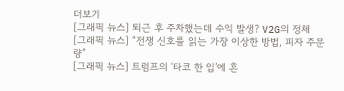더보기
[그래픽 뉴스] 퇴근 후 주차했는데 수익 발생? V2G의 정체
[그래픽 뉴스] “전쟁 신호를 읽는 가장 이상한 방법, 피자 주문량”
[그래픽 뉴스] 트럼프의 ‘타코 한 입’에 흔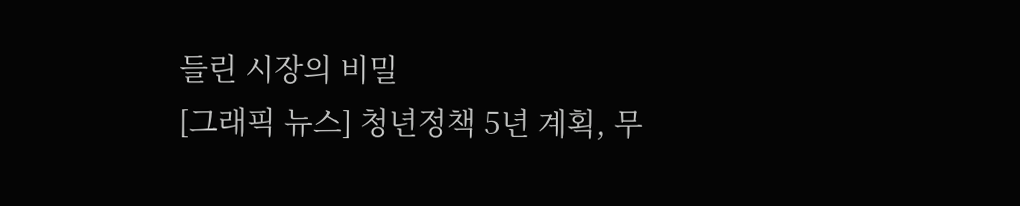들린 시장의 비밀
[그래픽 뉴스] 청년정책 5년 계획, 무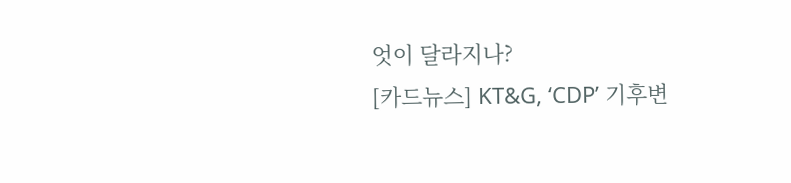엇이 달라지나?
[카드뉴스] KT&G, ‘CDP’ 기후변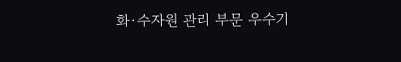화·수자원 관리 부문 우수기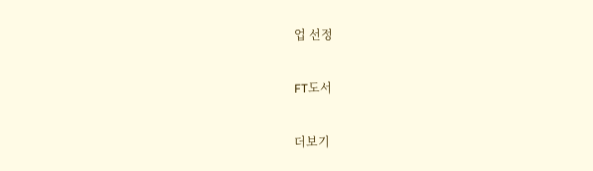업 선정

FT도서

더보기